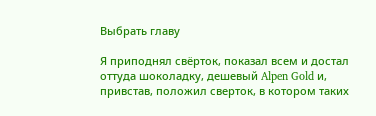Выбрать главу

Я приподнял свёрток, показал всем и достал оттуда шоколадку, дешевый Alpen Gold и, привстав, положил сверток, в котором таких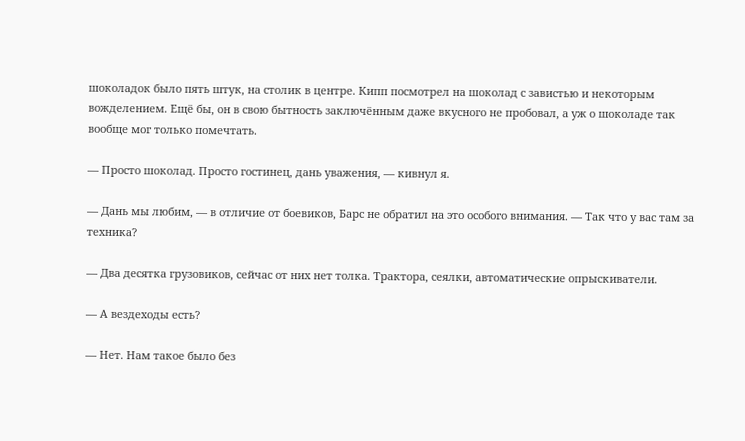шоколадок было пять штук, на столик в центре. Кипп посмотрел на шоколад с завистью и некоторым вожделением. Ещё бы, он в свою бытность заключённым даже вкусного не пробовал, а уж о шоколаде так вообще мог только помечтать.

— Просто шоколад. Просто гостинец, дань уважения, — кивнул я.

— Дань мы любим, — в отличие от боевиков, Барс не обратил на это особого внимания. — Так что у вас там за техника?

— Два десятка грузовиков, сейчас от них нет толка. Трактора, сеялки, автоматические опрыскиватели.

— А вездеходы есть?

— Нет. Нам такое было без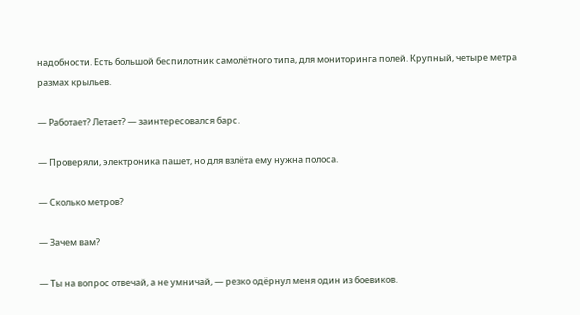надобности. Есть большой беспилотник самолётного типа, для мониторинга полей. Крупный, четыре метра размах крыльев.

— Работает? Летает? — заинтересовался барс.

— Проверяли, электроника пашет, но для взлёта ему нужна полоса.

— Сколько метров?

— Зачем вам?

— Ты на вопрос отвечай, а не умничай, — резко одёрнул меня один из боевиков.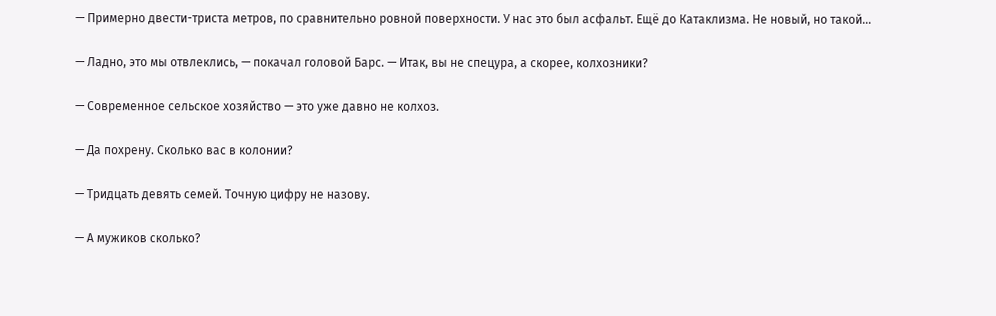— Примерно двести-триста метров, по сравнительно ровной поверхности. У нас это был асфальт. Ещё до Катаклизма. Не новый, но такой…

— Ладно, это мы отвлеклись, — покачал головой Барс. — Итак, вы не спецура, а скорее, колхозники?

— Современное сельское хозяйство — это уже давно не колхоз.

— Да похрену. Сколько вас в колонии?

— Тридцать девять семей. Точную цифру не назову.

— А мужиков сколько?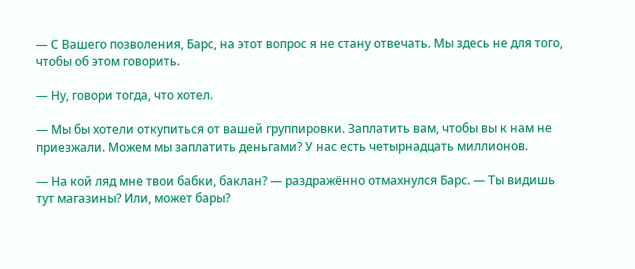— С Вашего позволения, Барс, на этот вопрос я не стану отвечать. Мы здесь не для того, чтобы об этом говорить.

— Ну, говори тогда, что хотел.

— Мы бы хотели откупиться от вашей группировки. Заплатить вам, чтобы вы к нам не приезжали. Можем мы заплатить деньгами? У нас есть четырнадцать миллионов.

— На кой ляд мне твои бабки, баклан? — раздражённо отмахнулся Барс. — Ты видишь тут магазины? Или, может бары?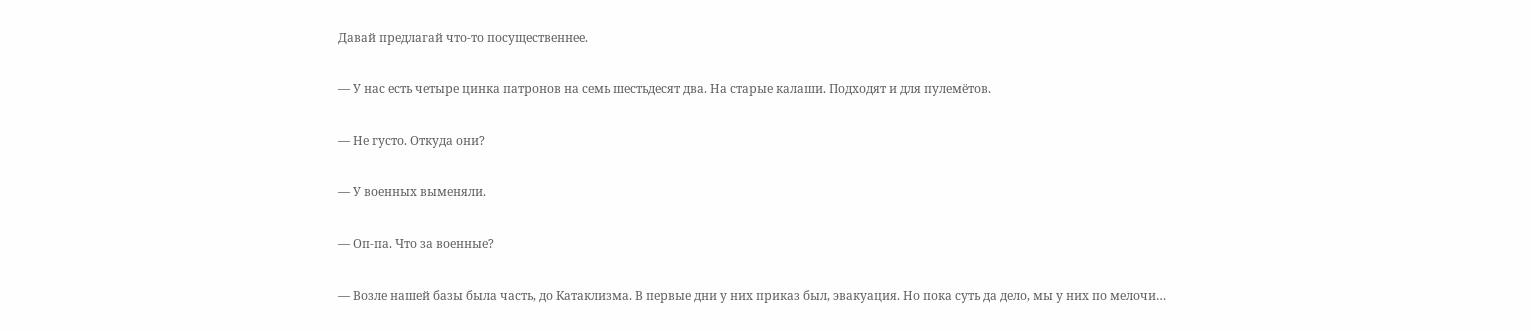Давай предлагай что-то посущественнее.

— У нас есть четыре цинка патронов на семь шестьдесят два. На старые калаши. Подходят и для пулемётов.

— Не густо. Откуда они?

— У военных выменяли.

— Оп-па. Что за военные?

— Возле нашей базы была часть, до Катаклизма. В первые дни у них приказ был, эвакуация. Но пока суть да дело, мы у них по мелочи…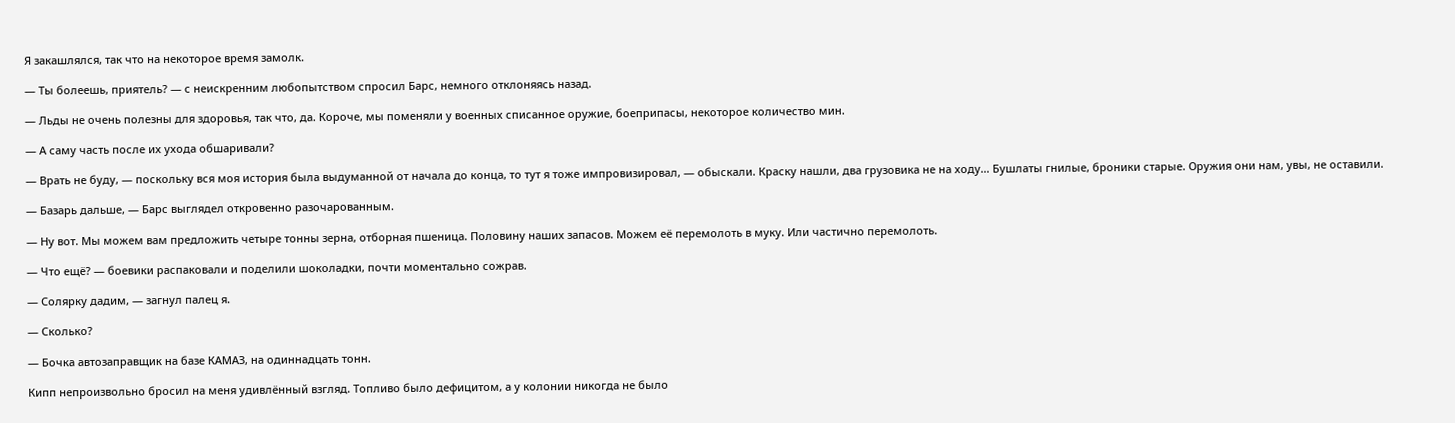Я закашлялся, так что на некоторое время замолк.

— Ты болеешь, приятель? — с неискренним любопытством спросил Барс, немного отклоняясь назад.

— Льды не очень полезны для здоровья, так что, да. Короче, мы поменяли у военных списанное оружие, боеприпасы, некоторое количество мин.

— А саму часть после их ухода обшаривали?

— Врать не буду, — поскольку вся моя история была выдуманной от начала до конца, то тут я тоже импровизировал, — обыскали. Краску нашли, два грузовика не на ходу… Бушлаты гнилые, броники старые. Оружия они нам, увы, не оставили.

— Базарь дальше, — Барс выглядел откровенно разочарованным.

— Ну вот. Мы можем вам предложить четыре тонны зерна, отборная пшеница. Половину наших запасов. Можем её перемолоть в муку. Или частично перемолоть.

— Что ещё? — боевики распаковали и поделили шоколадки, почти моментально сожрав.

— Солярку дадим, — загнул палец я.

— Сколько?

— Бочка автозаправщик на базе КАМАЗ, на одиннадцать тонн.

Кипп непроизвольно бросил на меня удивлённый взгляд. Топливо было дефицитом, а у колонии никогда не было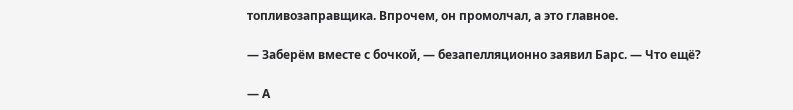топливозаправщика. Впрочем, он промолчал, а это главное.

— Заберём вместе с бочкой, — безапелляционно заявил Барс. — Что ещё?

— А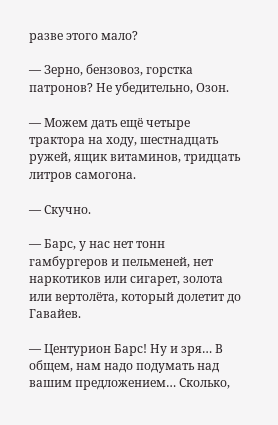разве этого мало?

— Зерно, бензовоз, горстка патронов? Не убедительно, Озон.

— Можем дать ещё четыре трактора на ходу, шестнадцать ружей, ящик витаминов, тридцать литров самогона.

— Скучно.

— Барс, у нас нет тонн гамбургеров и пельменей, нет наркотиков или сигарет, золота или вертолёта, который долетит до Гавайев.

— Центурион Барс! Ну и зря… В общем, нам надо подумать над вашим предложением… Сколько,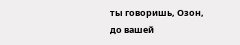ты говоришь, Озон, до вашей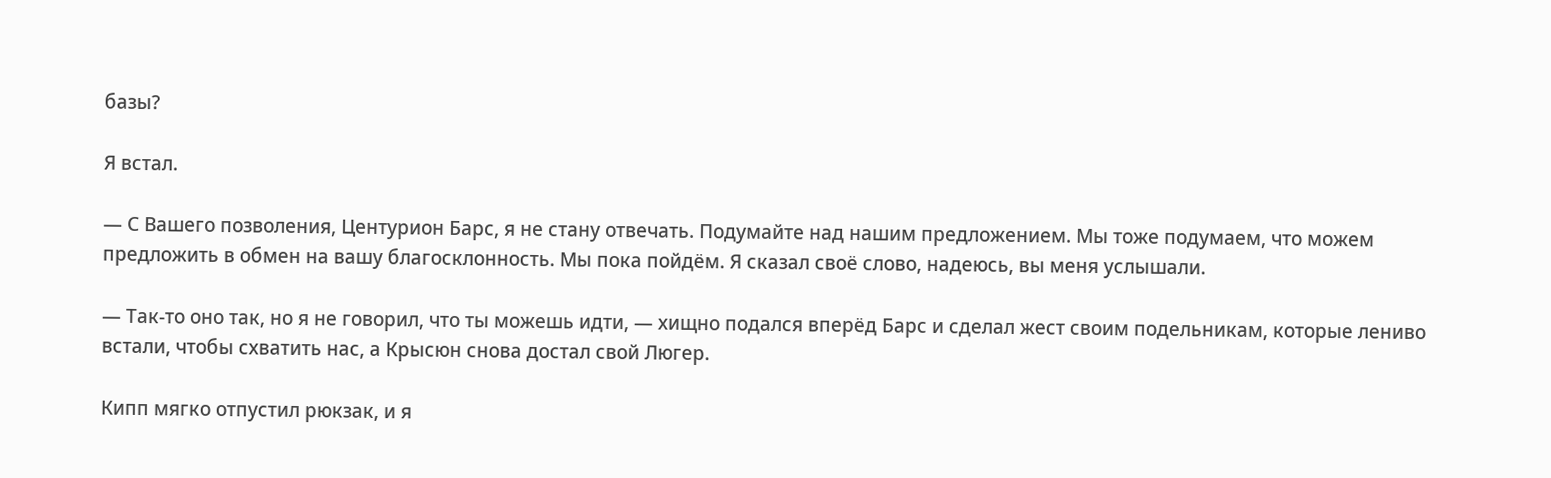базы?

Я встал.

— С Вашего позволения, Центурион Барс, я не стану отвечать. Подумайте над нашим предложением. Мы тоже подумаем, что можем предложить в обмен на вашу благосклонность. Мы пока пойдём. Я сказал своё слово, надеюсь, вы меня услышали.

— Так-то оно так, но я не говорил, что ты можешь идти, — хищно подался вперёд Барс и сделал жест своим подельникам, которые лениво встали, чтобы схватить нас, а Крысюн снова достал свой Люгер.

Кипп мягко отпустил рюкзак, и я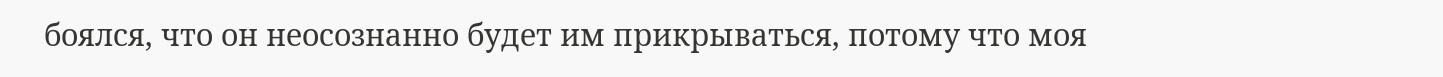боялся, что он неосознанно будет им прикрываться, потому что моя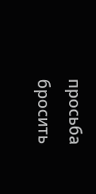просьба бросить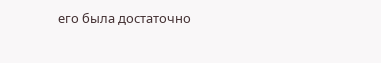его была достаточно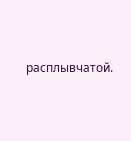расплывчатой.